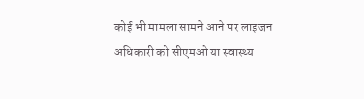कोई भी मामला सामने आने पर लाइजन अधिकारी को सीएमओ या स्वास्थ्य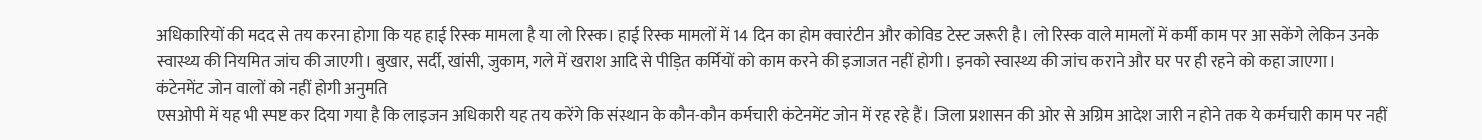अधिकारियों की मदद से तय करना होगा कि यह हाई रिस्क मामला है या लो रिस्क। हाई रिस्क मामलों में 14 दिन का होम क्वारंटीन और कोविड टेस्ट जरूरी है। लो रिस्क वाले मामलों में कर्मी काम पर आ सकेंगे लेकिन उनके स्वास्थ्य की नियमित जांच की जाएगी। बुखार, सर्दी, खांसी, जुकाम, गले में खराश आदि से पीड़ित कर्मियों को काम करने की इजाजत नहीं होगी। इनको स्वास्थ्य की जांच कराने और घर पर ही रहने को कहा जाएगा।
कंटेनमेंट जोन वालों को नहीं होगी अनुमति
एसओपी में यह भी स्पष्ट कर दिया गया है कि लाइजन अधिकारी यह तय करेंगे कि संस्थान के कौन-कौन कर्मचारी कंटेनमेंट जोन में रह रहे हैं। जिला प्रशासन की ओर से अग्रिम आदेश जारी न होने तक ये कर्मचारी काम पर नहीं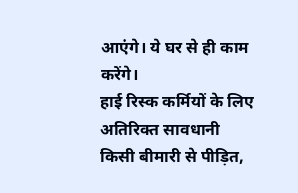आएंगे। ये घर से ही काम करेंगे।
हाई रिस्क कर्मियों के लिए अतिरिक्त सावधानी
किसी बीमारी से पीड़ित,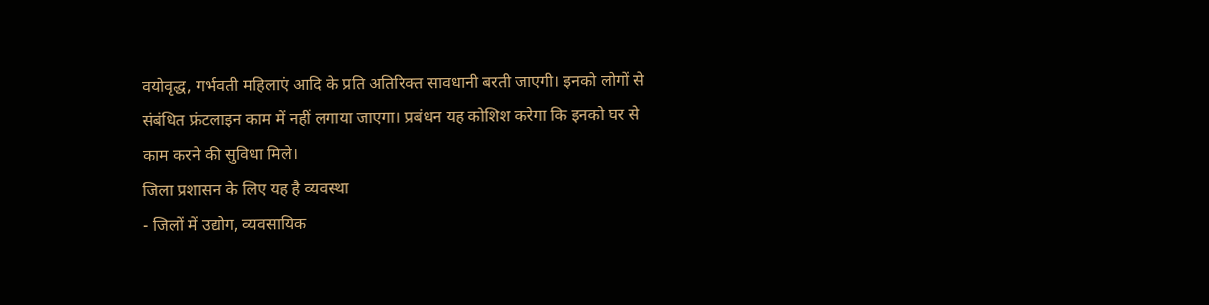वयोवृद्ध, गर्भवती महिलाएं आदि के प्रति अतिरिक्त सावधानी बरती जाएगी। इनको लोगों से संबंधित फ्रंटलाइन काम में नहीं लगाया जाएगा। प्रबंधन यह कोशिश करेगा कि इनको घर से काम करने की सुविधा मिले।
जिला प्रशासन के लिए यह है व्यवस्था
- जिलों में उद्योग, व्यवसायिक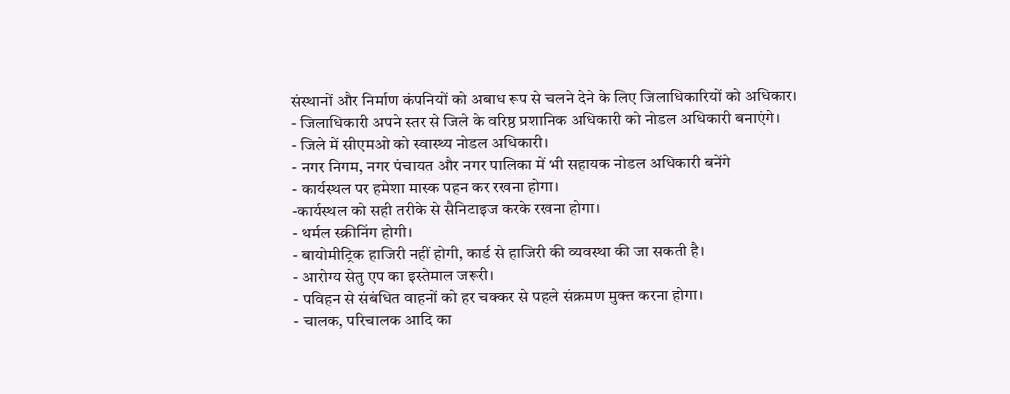संस्थानों और निर्माण कंपनियों को अबाध रूप से चलने देने के लिए जिलाधिकारियों को अधिकार।
- जिलाधिकारी अपने स्तर से जिले के वरिष्ठ प्रशानिक अधिकारी को नोडल अधिकारी बनाएंगे।
- जिले में सीएमओ को स्वास्थ्य नोडल अधिकारी।
- नगर निगम, नगर पंचायत और नगर पालिका में भी सहायक नोडल अधिकारी बनेंगे
- कार्यस्थल पर हमेशा मास्क पहन कर रखना होगा।
-कार्यस्थल को सही तरीके से सैनिटाइज करके रखना होगा।
- थर्मल स्क्रीनिंग होगी।
- बायोमीट्रिक हाजिरी नहीं होगी, कार्ड से हाजिरी की व्यवस्था की जा सकती है।
- आरोग्य सेतु एप का इस्तेमाल जरूरी।
- पविहन से संबंधित वाहनों को हर चक्कर से पहले संक्रमण मुक्त करना होगा।
- चालक, परिचालक आदि का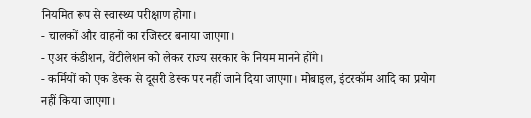नियमित रूप से स्वास्थ्य परीक्षाण होगा।
- चालकों और वाहनों का रजिस्टर बनाया जाएगा।
- एअर कंडीशन, वेंटीलेशन को लेकर राज्य सरकार के नियम मानने होंगे।
- कर्मियों को एक डेस्क से दूसरी डेस्क पर नहीं जाने दिया जाएगा। मोबाइल, इंटरकॉम आदि का प्रयोग नहीं किया जाएगा।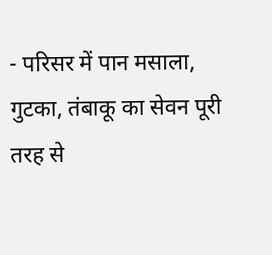- परिसर में पान मसाला, गुटका, तंबाकू का सेवन पूरी तरह से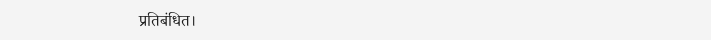प्रतिबंधित।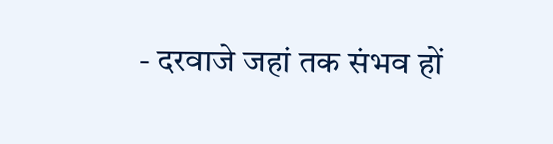- दरवाजे जहां तक संभव हों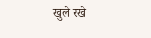खुले रखे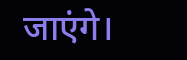जाएंगे।